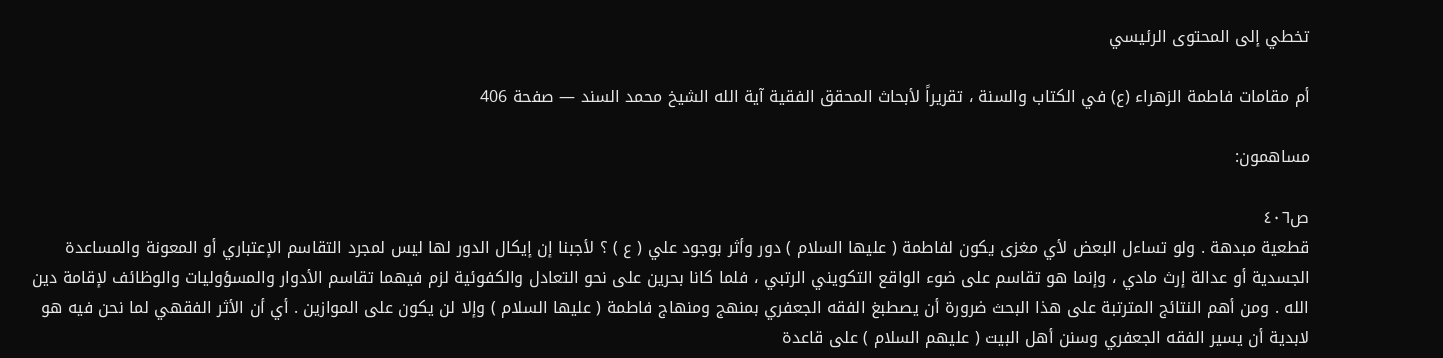تخطي إلى المحتوى الرئيسي

أم مقامات فاطمة الزهراء (ع) في الكتاب والسنة ، تقريراً لأبحاث المحقق الفقية آية الله الشيخ محمد السند — صفحة 406

مساهمون:

ص٤٠٦
قطعية مبدهة . ولو تساءل البعض لأي مغزى يكون لفاطمة ( عليها السلام ) دور وأثر بوجود علي ( ع ) ؟ لأجبنا إن إيكال الدور لها ليس لمجرد التقاسم الإعتباري أو المعونة والمساعدة الجسدية أو عدالة إرث مادي ، وإنما هو تقاسم على ضوء الواقع التكويني الرتبي ، فلما كانا بحرين على نحو التعادل والكفوئية لزم فيهما تقاسم الأدوار والمسؤوليات والوظائف لإقامة دين الله . ومن أهم النتائج المترتبة على هذا البحث ضرورة أن يصطبغ الفقه الجعفري بمنهج ومنهاج فاطمة ( عليها السلام ) وإلا لن يكون على الموازين . أي أن الأثر الفقهي لما نحن فيه هو لابدية أن يسير الفقه الجعفري وسنن أهل البيت ( عليهم السلام ) على قاعدة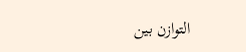التوازن بين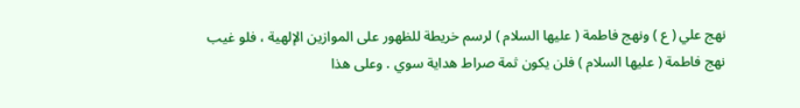نهج علي ( ع ) ونهج فاطمة ( عليها السلام ) لرسم خريطة للظهور على الموازين الإلهية ، فلو غيب نهج فاطمة ( عليها السلام ) فلن يكون ثمة صراط هداية سوي . وعلى هذا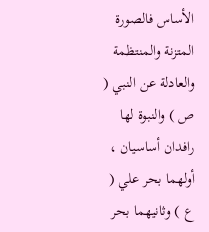الأساس فالصورة المتزنة والمنتظمة والعادلة عن النبي ( ص ) والنبوة لها رافدان أساسيان ، أولهما بحر علي ( ع ) وثانيهما بحر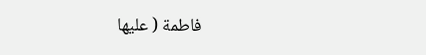فاطمة ( عليها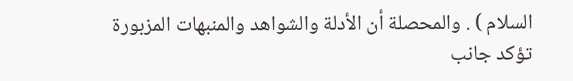السلام ) . والمحصلة أن الأدلة والشواهد والمنبهات المزبورة تؤكد جانب